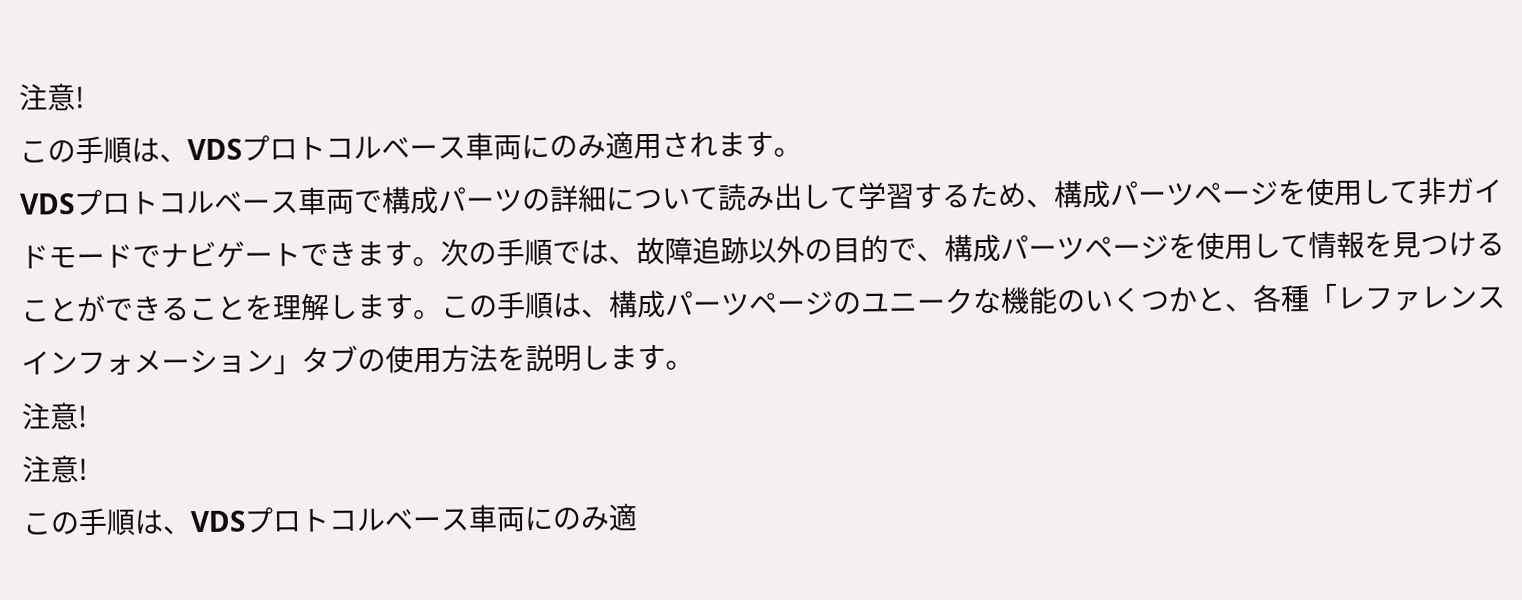注意!
この手順は、VDSプロトコルベース車両にのみ適用されます。
VDSプロトコルベース車両で構成パーツの詳細について読み出して学習するため、構成パーツページを使用して非ガイドモードでナビゲートできます。次の手順では、故障追跡以外の目的で、構成パーツページを使用して情報を見つけることができることを理解します。この手順は、構成パーツページのユニークな機能のいくつかと、各種「レファレンスインフォメーション」タブの使用方法を説明します。
注意!
注意!
この手順は、VDSプロトコルベース車両にのみ適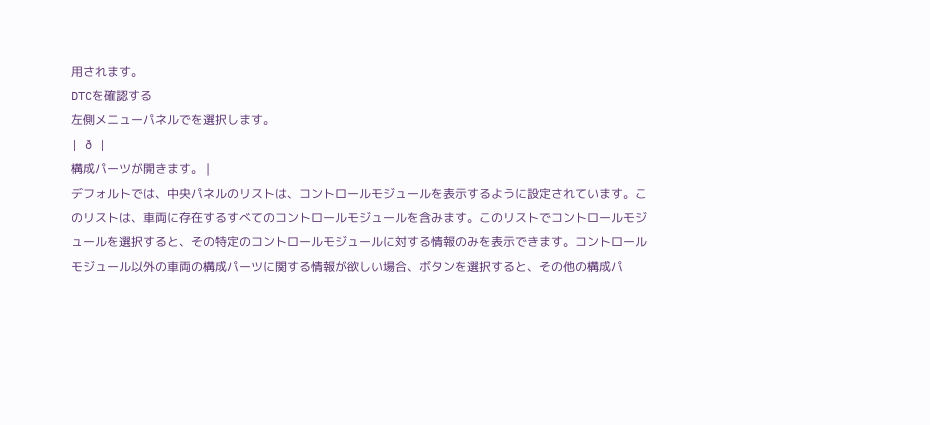用されます。
DTCを確認する
左側メニューパネルでを選択します。
| ð |
構成パーツが開きます。 |
デフォルトでは、中央パネルのリストは、コントロールモジュールを表示するように設定されています。このリストは、車両に存在するすべてのコントロールモジュールを含みます。このリストでコントロールモジュールを選択すると、その特定のコントロールモジュールに対する情報のみを表示できます。コントロールモジュール以外の車両の構成パーツに関する情報が欲しい場合、ボタンを選択すると、その他の構成パ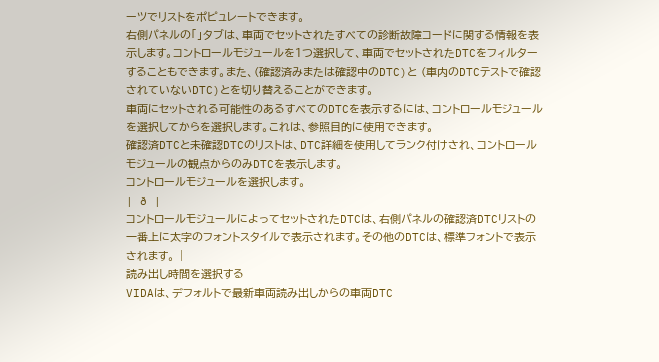ーツでリストをポピュレートできます。
右側パネルの「」タブは、車両でセットされたすべての診断故障コードに関する情報を表示します。コントロールモジュールを1つ選択して、車両でセットされたDTCをフィルターすることもできます。また、(確認済みまたは確認中のDTC)と (車内のDTCテストで確認されていないDTC)とを切り替えることができます。
車両にセットされる可能性のあるすべてのDTCを表示するには、コントロールモジュールを選択してからを選択します。これは、参照目的に使用できます。
確認済DTCと未確認DTCのリストは、DTC詳細を使用してランク付けされ、コントロールモジュールの観点からのみDTCを表示します。
コントロールモジュールを選択します。
| ð |
コントロールモジュールによってセットされたDTCは、右側パネルの確認済DTCリストの一番上に太字のフォントスタイルで表示されます。その他のDTCは、標準フォントで表示されます。 |
読み出し時間を選択する
VIDAは、デフォルトで最新車両読み出しからの車両DTC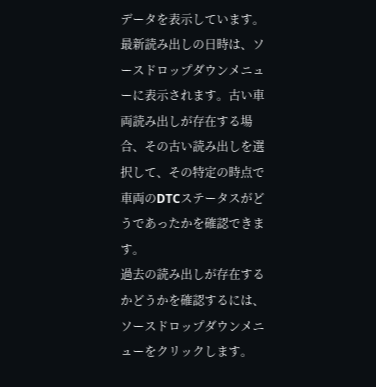データを表示しています。最新読み出しの日時は、ソースドロップダウンメニューに表示されます。古い車両読み出しが存在する場合、その古い読み出しを選択して、その特定の時点で車両のDTCステータスがどうであったかを確認できます。
過去の読み出しが存在するかどうかを確認するには、ソースドロップダウンメニューをクリックします。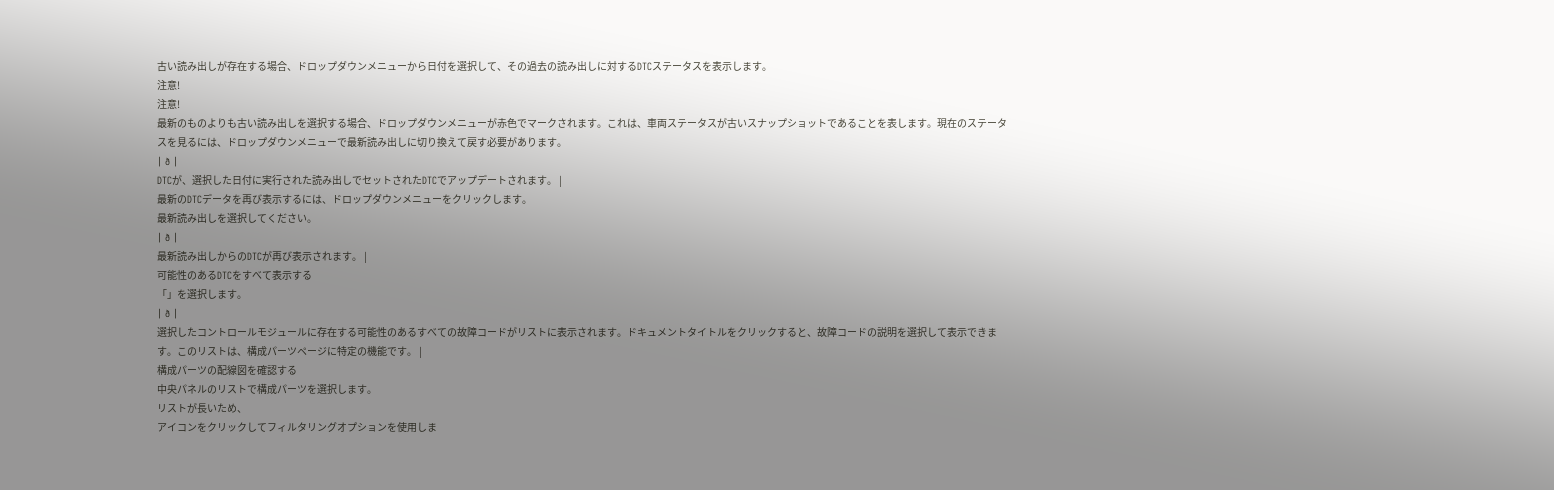古い読み出しが存在する場合、ドロップダウンメニューから日付を選択して、その過去の読み出しに対するDTCステータスを表示します。
注意!
注意!
最新のものよりも古い読み出しを選択する場合、ドロップダウンメニューが赤色でマークされます。これは、車両ステータスが古いスナップショットであることを表します。現在のステータスを見るには、ドロップダウンメニューで最新読み出しに切り換えて戻す必要があります。
| ð |
DTCが、選択した日付に実行された読み出しでセットされたDTCでアップデートされます。 |
最新のDTCデータを再び表示するには、ドロップダウンメニューをクリックします。
最新読み出しを選択してください。
| ð |
最新読み出しからのDTCが再び表示されます。 |
可能性のあるDTCをすべて表示する
「」を選択します。
| ð |
選択したコントロールモジュールに存在する可能性のあるすべての故障コードがリストに表示されます。ドキュメントタイトルをクリックすると、故障コードの説明を選択して表示できます。このリストは、構成パーツページに特定の機能です。 |
構成パーツの配線図を確認する
中央パネルのリストで構成パーツを選択します。
リストが長いため、
アイコンをクリックしてフィルタリングオプションを使用しま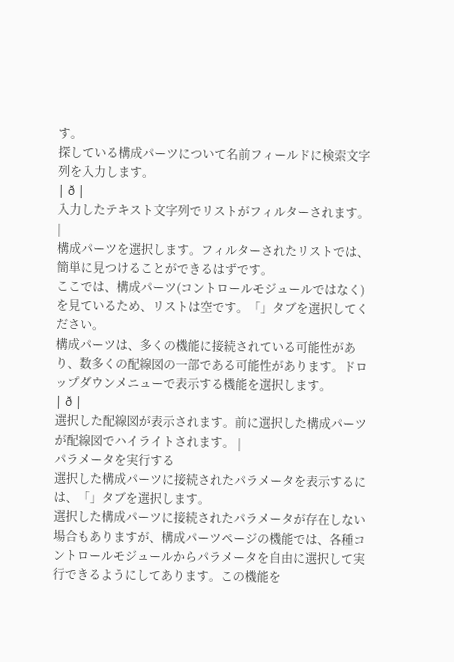す。
探している構成パーツについて名前フィールドに検索文字列を入力します。
| ð |
入力したテキスト文字列でリストがフィルターされます。 |
構成パーツを選択します。フィルターされたリストでは、簡単に見つけることができるはずです。
ここでは、構成パーツ(コントロールモジュールではなく)を見ているため、リストは空です。「」タブを選択してください。
構成パーツは、多くの機能に接続されている可能性があり、数多くの配線図の一部である可能性があります。ドロップダウンメニューで表示する機能を選択します。
| ð |
選択した配線図が表示されます。前に選択した構成パーツが配線図でハイライトされます。 |
パラメータを実行する
選択した構成パーツに接続されたパラメータを表示するには、「」タブを選択します。
選択した構成パーツに接続されたパラメータが存在しない場合もありますが、構成パーツページの機能では、各種コントロールモジュールからパラメータを自由に選択して実行できるようにしてあります。この機能を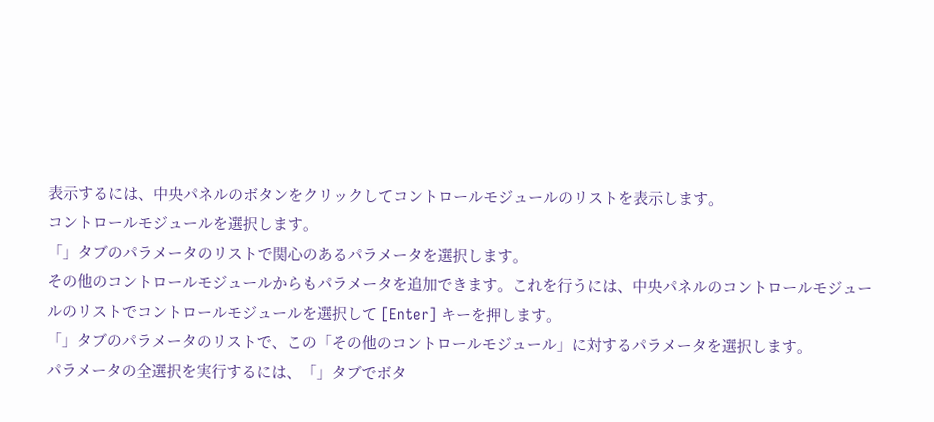表示するには、中央パネルのボタンをクリックしてコントロールモジュールのリストを表示します。
コントロールモジュールを選択します。
「」タブのパラメータのリストで関心のあるパラメータを選択します。
その他のコントロールモジュールからもパラメータを追加できます。これを行うには、中央パネルのコントロールモジュールのリストでコントロールモジュールを選択して [Enter] キーを押します。
「」タブのパラメータのリストで、この「その他のコントロールモジュール」に対するパラメータを選択します。
パラメータの全選択を実行するには、「」タブでボタ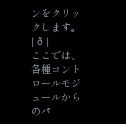ンをクリックします。
| ð |
ここでは、各種コントロールモジュールからのパ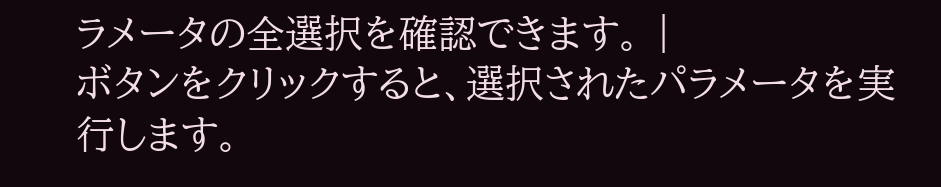ラメータの全選択を確認できます。 |
ボタンをクリックすると、選択されたパラメータを実行します。